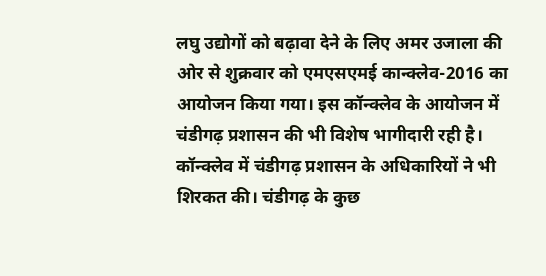लघु उद्योगों को बढ़ावा देने के लिए अमर उजाला की ओर से शुक्रवार को एमएसएमई कान्क्लेव-2016 का आयोजन किया गया। इस कॉन्क्लेव के आयोजन में चंडीगढ़ प्रशासन की भी विशेष भागीदारी रही है। कॉन्क्लेव में चंडीगढ़ प्रशासन के अधिकारियों ने भी शिरकत की। चंडीगढ़ के कुछ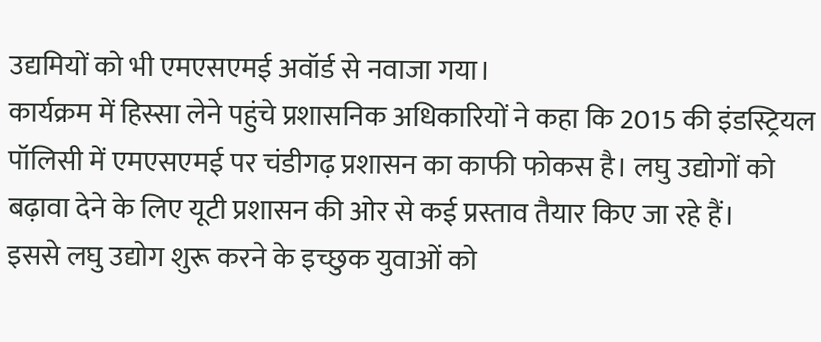उद्यमियों को भी एमएसएमई अवॉर्ड से नवाजा गया।
कार्यक्रम में हिस्सा लेने पहुंचे प्रशासनिक अधिकारियों ने कहा कि 2015 की इंडस्ट्रियल पॉलिसी में एमएसएमई पर चंडीगढ़ प्रशासन का काफी फोकस है। लघु उद्योगों को बढ़ावा देने के लिए यूटी प्रशासन की ओर से कई प्रस्ताव तैयार किए जा रहे हैं।
इससे लघु उद्योग शुरू करने के इच्छुक युवाओं को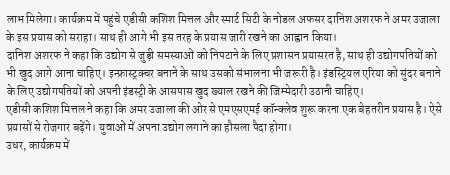लाभ मिलेगा। कार्यक्रम में पहुंचे एडीसी कशिश मित्तल और स्मार्ट सिटी के नोडल अफसर दानिश अशरफ ने अमर उजाला के इस प्रयास को सराहा। साथ ही आगे भी इस तरह के प्रयास जारी रखने का आह्वान किया।
दानिश अशरफ ने कहा कि उद्योग से जुड़ी समस्याओं को निपटाने के लिए प्रशासन प्रयासरत है, साथ ही उद्योगपतियों को भी खुद आगे आना चाहिए। इन्फ्रास्ट्रक्चर बनाने के साथ उसको संभालना भी जरूरी है। इंडस्ट्रियल एरिया को सुंदर बनाने के लिए उद्योगपतियों को अपनी इंडस्ट्री के आसपास खुद ख्याल रखने की जिम्मेदारी उठानी चाहिए।
एडीसी कशिश मित्तल ने कहा कि अमर उजाला की ओर से एमएसएमई कॉन्क्लेव शुरू करना एक बेहतरीन प्रयास है। ऐसे प्रयासों से रोजगार बढ़ेंगे। युवाओं में अपना उद्योग लगाने का हौसला पैदा होगा।
उधर, कार्यक्रम में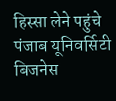हिस्सा लेने पहुंचे पंजाब यूनिवर्सिटी बिजनेस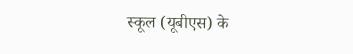स्कूल (यूबीएस) के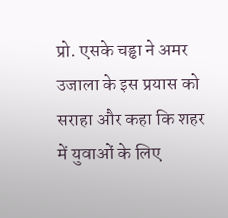प्रो. एसके चड्ढा ने अमर उजाला के इस प्रयास को सराहा और कहा कि शहर में युवाओं के लिए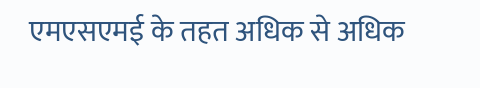एमएसएमई के तहत अधिक से अधिक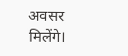अवसर मिलेंगे।